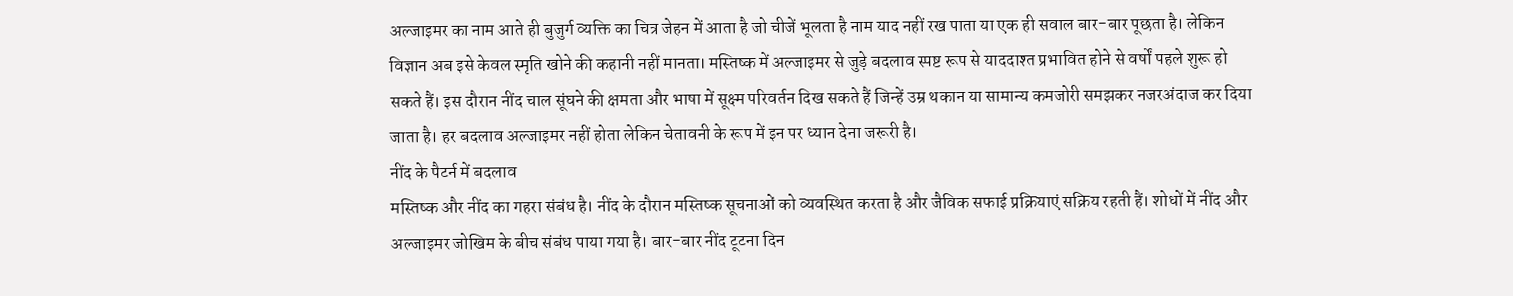अल्जाइमर का नाम आते ही बुजुर्ग व्यक्ति का चित्र जेहन में आता है जो चीजें भूलता है नाम याद नहीं रख पाता या एक ही सवाल बार-बार पूछता है। लेकिन विज्ञान अब इसे केवल स्मृति खोने की कहानी नहीं मानता। मस्तिष्क में अल्जाइमर से जुड़े बदलाव स्पष्ट रूप से याददाश्त प्रभावित होने से वर्षों पहले शुरू हो सकते हैं। इस दौरान नींद चाल सूंघने की क्षमता और भाषा में सूक्ष्म परिवर्तन दिख सकते हैं जिन्हें उम्र थकान या सामान्य कमजोरी समझकर नजरअंदाज कर दिया जाता है। हर बदलाव अल्जाइमर नहीं होता लेकिन चेतावनी के रूप में इन पर ध्यान देना जरूरी है।
नींद के पैटर्न में बदलाव
मस्तिष्क और नींद का गहरा संबंध है। नींद के दौरान मस्तिष्क सूचनाओं को व्यवस्थित करता है और जैविक सफाई प्रक्रियाएं सक्रिय रहती हैं। शोधों में नींद और अल्जाइमर जोखिम के बीच संबंध पाया गया है। बार-बार नींद टूटना दिन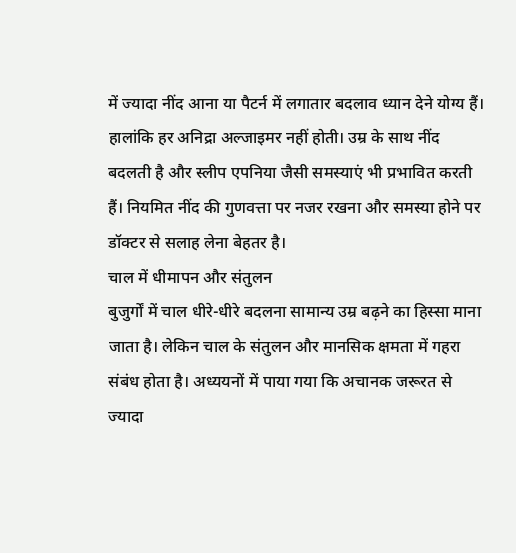में ज्यादा नींद आना या पैटर्न में लगातार बदलाव ध्यान देने योग्य हैं। हालांकि हर अनिद्रा अल्जाइमर नहीं होती। उम्र के साथ नींद बदलती है और स्लीप एपनिया जैसी समस्याएं भी प्रभावित करती हैं। नियमित नींद की गुणवत्ता पर नजर रखना और समस्या होने पर डॉक्टर से सलाह लेना बेहतर है।
चाल में धीमापन और संतुलन
बुजुर्गों में चाल धीरे-धीरे बदलना सामान्य उम्र बढ़ने का हिस्सा माना जाता है। लेकिन चाल के संतुलन और मानसिक क्षमता में गहरा संबंध होता है। अध्ययनों में पाया गया कि अचानक जरूरत से ज्यादा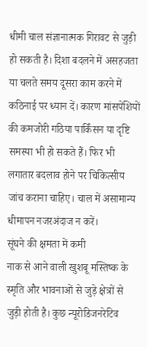धीमी चाल संज्ञानात्मक गिरावट से जुड़ी हो सकती है। दिशा बदलने में असहजता या चलते समय दूसरा काम करने में कठिनाई पर ध्यान दें। कारण मांसपेशियों की कमजोरी गठिया पार्किंसन या दृष्टि समस्या भी हो सकते हैं। फिर भी लगातार बदलाव होने पर चिकित्सीय जांच कराना चाहिए। चाल में असामान्य धीमापन नजरअंदाज न करें।
सूंघने की क्षमता में कमी
नाक से आने वाली खुशबू मस्तिष्क के स्मृति और भावनाओं से जुड़े क्षेत्रों से जुड़ी होती है। कुछ न्यूरोडिजनरेटिव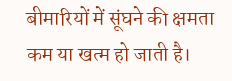बीमारियों में सूंघने की क्षमता कम या खत्म हो जाती है।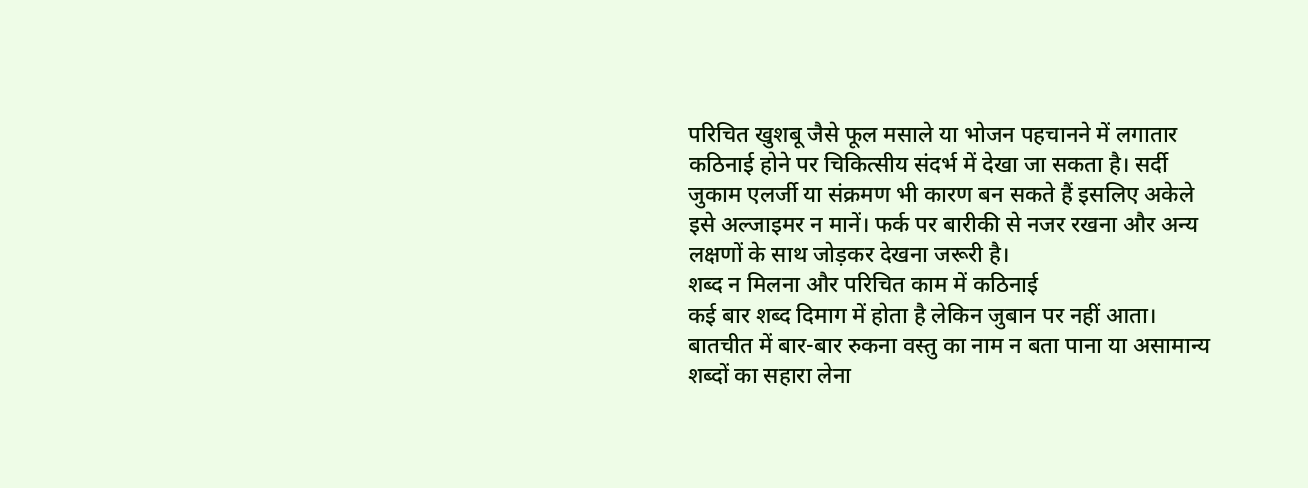परिचित खुशबू जैसे फूल मसाले या भोजन पहचानने में लगातार कठिनाई होने पर चिकित्सीय संदर्भ में देखा जा सकता है। सर्दी जुकाम एलर्जी या संक्रमण भी कारण बन सकते हैं इसलिए अकेले इसे अल्जाइमर न मानें। फर्क पर बारीकी से नजर रखना और अन्य लक्षणों के साथ जोड़कर देखना जरूरी है।
शब्द न मिलना और परिचित काम में कठिनाई
कई बार शब्द दिमाग में होता है लेकिन जुबान पर नहीं आता। बातचीत में बार-बार रुकना वस्तु का नाम न बता पाना या असामान्य शब्दों का सहारा लेना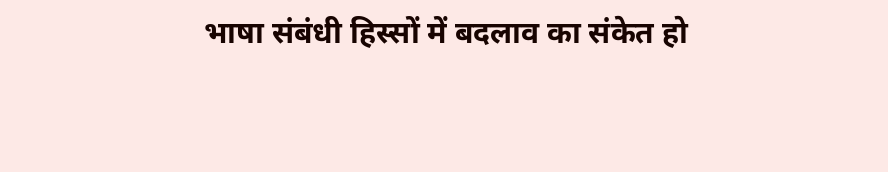भाषा संबंधी हिस्सों में बदलाव का संकेत हो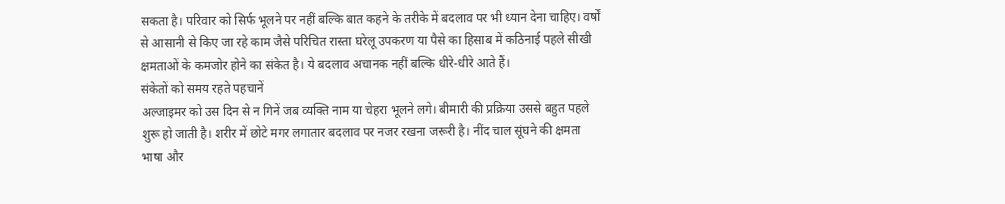सकता है। परिवार को सिर्फ भूलने पर नहीं बल्कि बात कहने के तरीके में बदलाव पर भी ध्यान देना चाहिए। वर्षों से आसानी से किए जा रहे काम जैसे परिचित रास्ता घरेलू उपकरण या पैसे का हिसाब में कठिनाई पहले सीखी क्षमताओं के कमजोर होने का संकेत है। ये बदलाव अचानक नहीं बल्कि धीरे-धीरे आते हैं।
संकेतों को समय रहते पहचानें
अल्जाइमर को उस दिन से न गिनें जब व्यक्ति नाम या चेहरा भूलने लगे। बीमारी की प्रक्रिया उससे बहुत पहले शुरू हो जाती है। शरीर में छोटे मगर लगातार बदलाव पर नजर रखना जरूरी है। नींद चाल सूंघने की क्षमता भाषा और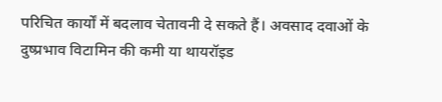परिचित कार्यों में बदलाव चेतावनी दे सकते हैं। अवसाद दवाओं के दुष्प्रभाव विटामिन की कमी या थायरॉइड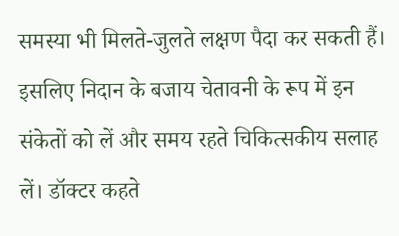समस्या भी मिलते-जुलते लक्षण पैदा कर सकती हैं। इसलिए निदान के बजाय चेतावनी के रूप में इन संकेतों को लें और समय रहते चिकित्सकीय सलाह लें। डॉक्टर कहते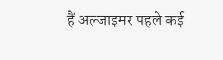हैं अल्जाइमर पहले कई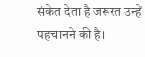संकेत देता है जरूरत उन्हें पहचानने की है।